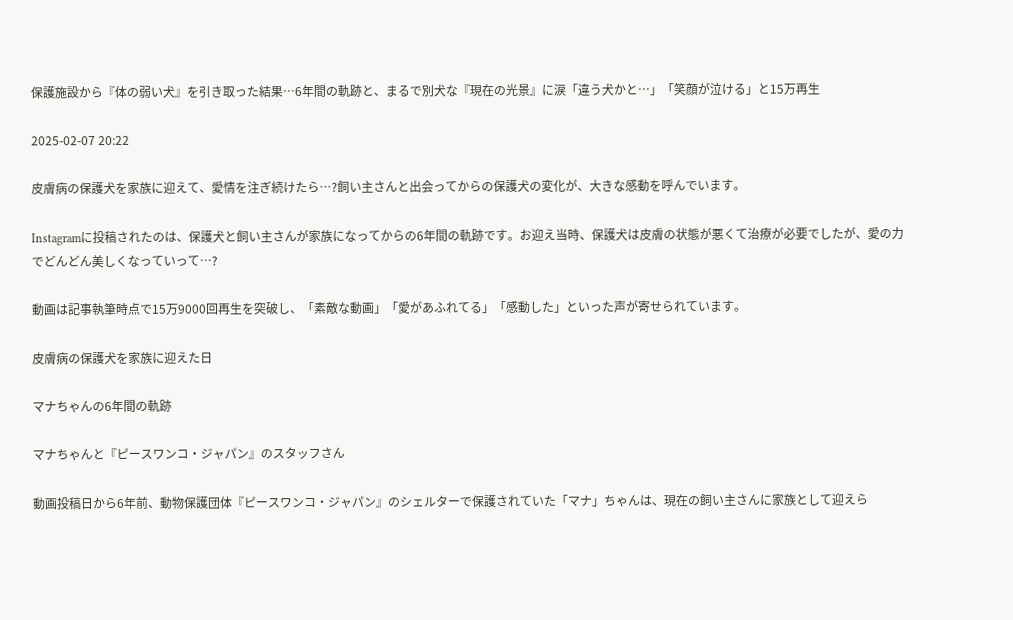保護施設から『体の弱い犬』を引き取った結果…6年間の軌跡と、まるで別犬な『現在の光景』に涙「違う犬かと…」「笑顔が泣ける」と15万再生

2025-02-07 20:22

皮膚病の保護犬を家族に迎えて、愛情を注ぎ続けたら…?飼い主さんと出会ってからの保護犬の変化が、大きな感動を呼んでいます。

Instagramに投稿されたのは、保護犬と飼い主さんが家族になってからの6年間の軌跡です。お迎え当時、保護犬は皮膚の状態が悪くて治療が必要でしたが、愛の力でどんどん美しくなっていって…?

動画は記事執筆時点で15万9000回再生を突破し、「素敵な動画」「愛があふれてる」「感動した」といった声が寄せられています。

皮膚病の保護犬を家族に迎えた日

マナちゃんの6年間の軌跡

マナちゃんと『ピースワンコ・ジャパン』のスタッフさん

動画投稿日から6年前、動物保護団体『ピースワンコ・ジャパン』のシェルターで保護されていた「マナ」ちゃんは、現在の飼い主さんに家族として迎えら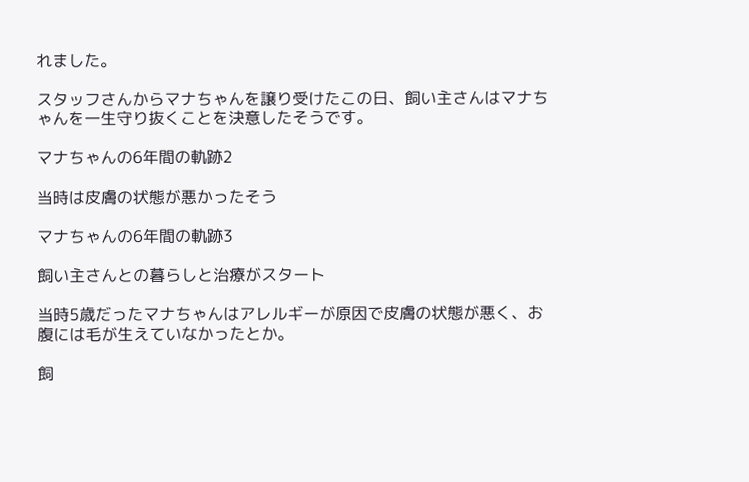れました。

スタッフさんからマナちゃんを譲り受けたこの日、飼い主さんはマナちゃんを一生守り抜くことを決意したそうです。

マナちゃんの6年間の軌跡2

当時は皮膚の状態が悪かったそう

マナちゃんの6年間の軌跡3

飼い主さんとの暮らしと治療がスタート

当時5歳だったマナちゃんはアレルギーが原因で皮膚の状態が悪く、お腹には毛が生えていなかったとか。

飼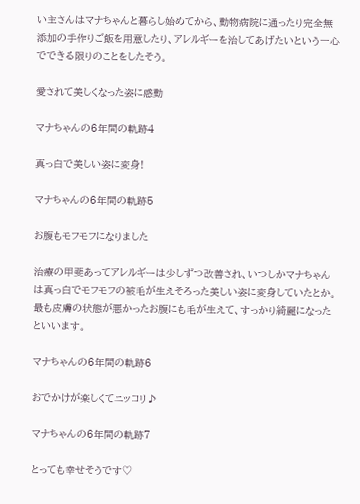い主さんはマナちゃんと暮らし始めてから、動物病院に通ったり完全無添加の手作りご飯を用意したり、アレルギーを治してあげたいという一心でできる限りのことをしたそう。

愛されて美しくなった姿に感動

マナちゃんの6年間の軌跡4

真っ白で美しい姿に変身!

マナちゃんの6年間の軌跡5

お腹もモフモフになりました

治療の甲斐あってアレルギーは少しずつ改善され、いつしかマナちゃんは真っ白でモフモフの被毛が生えそろった美しい姿に変身していたとか。最も皮膚の状態が悪かったお腹にも毛が生えて、すっかり綺麗になったといいます。

マナちゃんの6年間の軌跡6

おでかけが楽しくてニッコリ♪

マナちゃんの6年間の軌跡7

とっても幸せそうです♡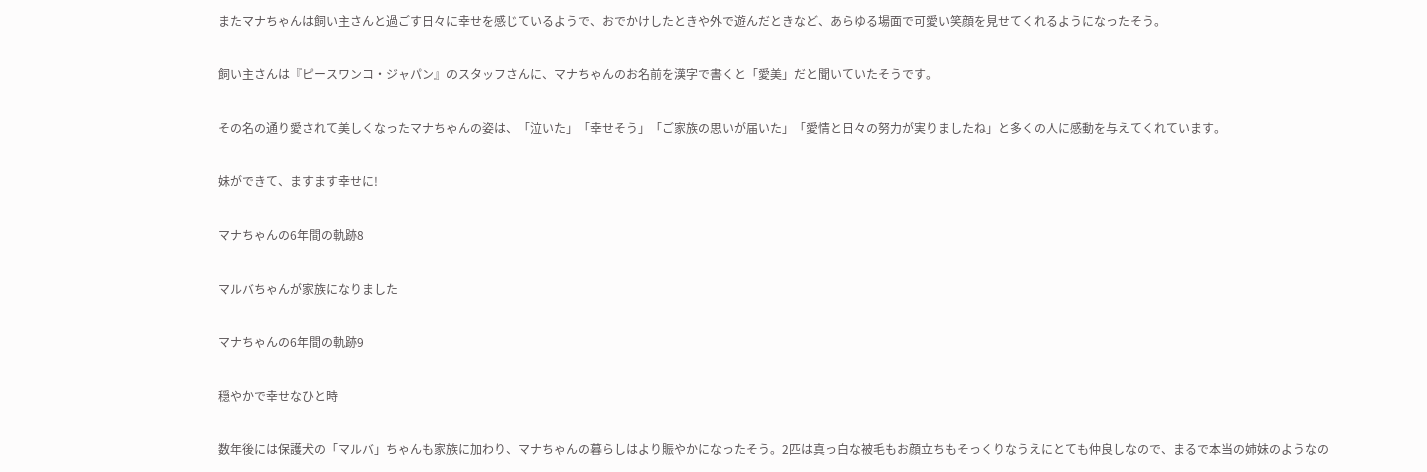またマナちゃんは飼い主さんと過ごす日々に幸せを感じているようで、おでかけしたときや外で遊んだときなど、あらゆる場面で可愛い笑顔を見せてくれるようになったそう。

飼い主さんは『ピースワンコ・ジャパン』のスタッフさんに、マナちゃんのお名前を漢字で書くと「愛美」だと聞いていたそうです。

その名の通り愛されて美しくなったマナちゃんの姿は、「泣いた」「幸せそう」「ご家族の思いが届いた」「愛情と日々の努力が実りましたね」と多くの人に感動を与えてくれています。

妹ができて、ますます幸せに!

マナちゃんの6年間の軌跡8

マルバちゃんが家族になりました

マナちゃんの6年間の軌跡9

穏やかで幸せなひと時

数年後には保護犬の「マルバ」ちゃんも家族に加わり、マナちゃんの暮らしはより賑やかになったそう。2匹は真っ白な被毛もお顔立ちもそっくりなうえにとても仲良しなので、まるで本当の姉妹のようなの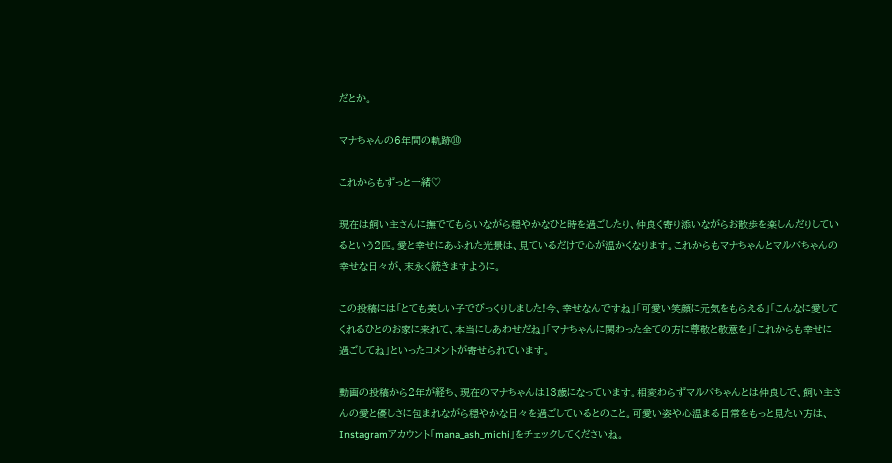だとか。

マナちゃんの6年間の軌跡⑩

これからもずっと一緒♡

現在は飼い主さんに撫でてもらいながら穏やかなひと時を過ごしたり、仲良く寄り添いながらお散歩を楽しんだりしているという2匹。愛と幸せにあふれた光景は、見ているだけで心が温かくなります。これからもマナちゃんとマルバちゃんの幸せな日々が、末永く続きますように。

この投稿には「とても美しい子でびっくりしました!今、幸せなんですね」「可愛い笑顔に元気をもらえる」「こんなに愛してくれるひとのお家に来れて、本当にしあわせだね」「マナちゃんに関わった全ての方に尊敬と敬意を」「これからも幸せに過ごしてね」といったコメントが寄せられています。

動画の投稿から2年が経ち、現在のマナちゃんは13歳になっています。相変わらずマルバちゃんとは仲良しで、飼い主さんの愛と優しさに包まれながら穏やかな日々を過ごしているとのこと。可愛い姿や心温まる日常をもっと見たい方は、Instagramアカウント「mana_ash_michi」をチェックしてくださいね。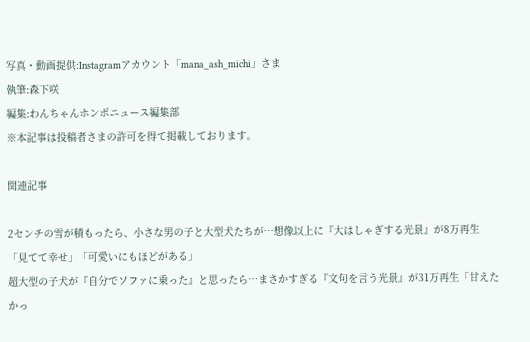写真・動画提供:Instagramアカウント「mana_ash_michi」さま
執筆:森下咲
編集:わんちゃんホンポニュース編集部
※本記事は投稿者さまの許可を得て掲載しております。

関連記事

2センチの雪が積もったら、小さな男の子と大型犬たちが…想像以上に『大はしゃぎする光景』が8万再生「見てて幸せ」「可愛いにもほどがある」
超大型の子犬が『自分でソファに乗った』と思ったら…まさかすぎる『文句を言う光景』が31万再生「甘えたかっ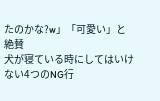たのかな?w」「可愛い」と絶賛
犬が寝ている時にしてはいけない4つのNG行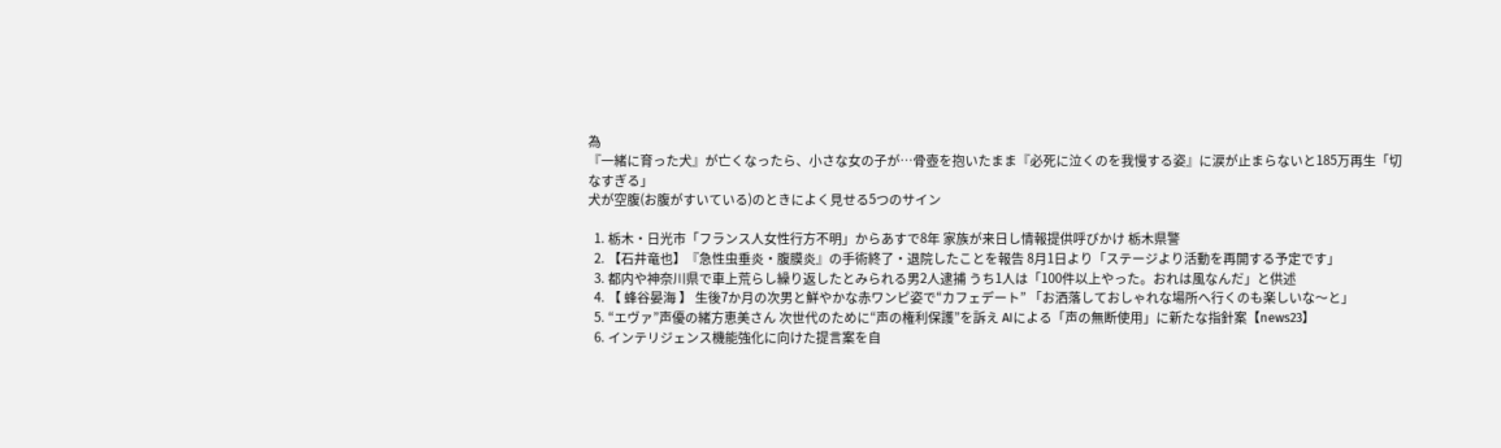為
『一緒に育った犬』が亡くなったら、小さな女の子が…骨壺を抱いたまま『必死に泣くのを我慢する姿』に涙が止まらないと185万再生「切なすぎる」
犬が空腹(お腹がすいている)のときによく見せる5つのサイン

  1. 栃木・日光市「フランス人女性行方不明」からあすで8年 家族が来日し情報提供呼びかけ 栃木県警
  2. 【石井竜也】『急性虫垂炎・腹膜炎』の手術終了・退院したことを報告 8月1日より「ステージより活動を再開する予定です」
  3. 都内や神奈川県で車上荒らし繰り返したとみられる男2人逮捕 うち1人は「100件以上やった。おれは風なんだ」と供述
  4. 【 蜂谷晏海 】 生後7か月の次男と鮮やかな赤ワンピ姿で“カフェデート” 「お洒落しておしゃれな場所へ行くのも楽しいな〜と」
  5. “エヴァ”声優の緒方恵美さん 次世代のために“声の権利保護”を訴え AIによる「声の無断使用」に新たな指針案【news23】
  6. インテリジェンス機能強化に向けた提言案を自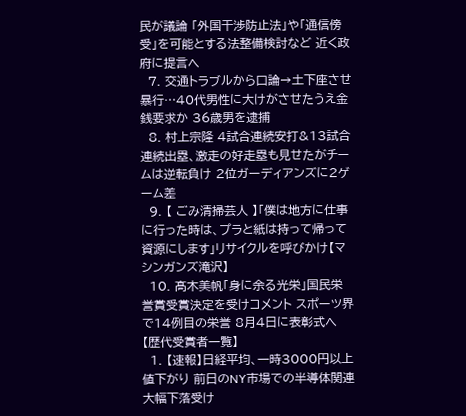民が議論 「外国干渉防止法」や「通信傍受」を可能とする法整備検討など 近く政府に提言へ
  7. 交通トラブルから口論→土下座させ暴行…40代男性に大けがさせたうえ金銭要求か 36歳男を逮捕
  8. 村上宗隆 4試合連続安打&13試合連続出塁、激走の好走塁も見せたがチームは逆転負け 2位ガーディアンズに2ゲーム差
  9. 【 ごみ清掃芸人 】「僕は地方に仕事に行った時は、プラと紙は持って帰って資源にします」リサイクルを呼びかけ【マシンガンズ滝沢】
  10. 髙木美帆「身に余る光栄」国民栄誉賞受賞決定を受けコメント スポーツ界で14例目の栄誉 8月4日に表彰式へ【歴代受賞者一覧】
  1. 【速報】日経平均、一時3000円以上値下がり 前日のNY市場での半導体関連大幅下落受け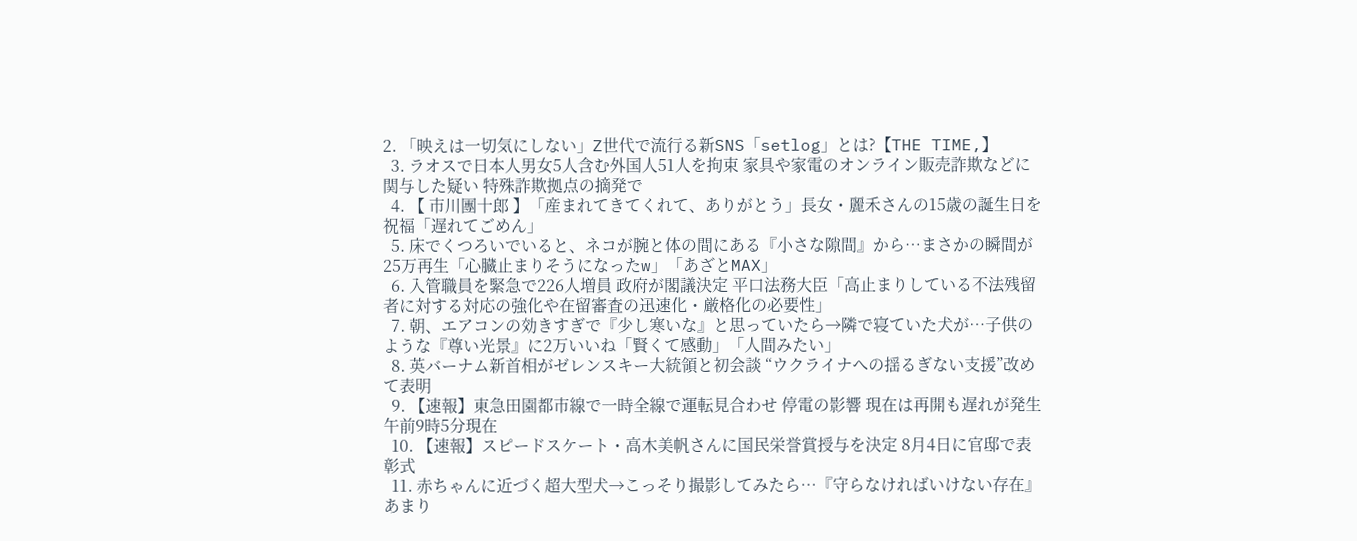2. 「映えは一切気にしない」Z世代で流行る新SNS「setlog」とは?【THE TIME,】
  3. ラオスで日本人男女5人含む外国人51人を拘束 家具や家電のオンライン販売詐欺などに関与した疑い 特殊詐欺拠点の摘発で
  4. 【 市川團十郎 】「産まれてきてくれて、ありがとう」長女・麗禾さんの15歳の誕生日を祝福「遅れてごめん」
  5. 床でくつろいでいると、ネコが腕と体の間にある『小さな隙間』から…まさかの瞬間が25万再生「心臓止まりそうになったw」「あざとMAX」
  6. 入管職員を緊急で226人増員 政府が閣議決定 平口法務大臣「高止まりしている不法残留者に対する対応の強化や在留審査の迅速化・厳格化の必要性」
  7. 朝、エアコンの効きすぎで『少し寒いな』と思っていたら→隣で寝ていた犬が…子供のような『尊い光景』に2万いいね「賢くて感動」「人間みたい」
  8. 英バーナム新首相がゼレンスキー大統領と初会談 “ウクライナへの揺るぎない支援”改めて表明
  9. 【速報】東急田園都市線で一時全線で運転見合わせ 停電の影響 現在は再開も遅れが発生 午前9時5分現在
  10. 【速報】スピードスケート・高木美帆さんに国民栄誉賞授与を決定 8月4日に官邸で表彰式
  11. 赤ちゃんに近づく超大型犬→こっそり撮影してみたら…『守らなければいけない存在』あまり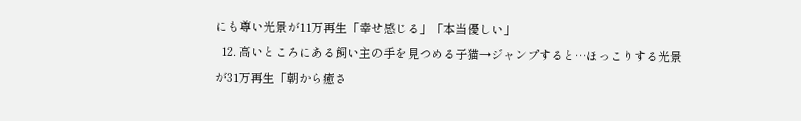にも尊い光景が11万再生「幸せ感じる」「本当優しい」
  12. 高いところにある飼い主の手を見つめる子猫→ジャンプすると…ほっこりする光景が31万再生「朝から癒さ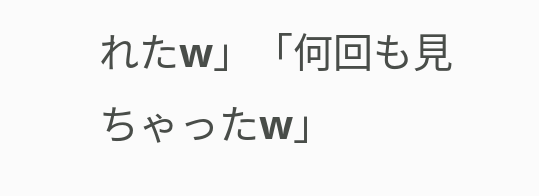れたw」「何回も見ちゃったw」